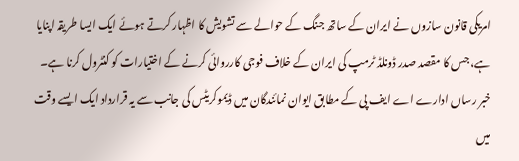امریکی قانون سازوں نے ایران کے ساتھ جنگ کے حوالے سے تشویش کا اظہار کرتے ہوئے ایک ایسا طریقہ اپنایا ہے، جس کا مقصد صدر ڈونلڈ ٹرمپ کی ایران کے خلاف فوجی کارروائی کرنے کے اختیارات کو کنٹرول کرنا ہے۔
خبر رساں ادارے اے ایف پی کے مطابق ایوان نمائندگان میں ڈیموکریٹس کی جانب سے یہ قرارداد ایک ایسے وقت میں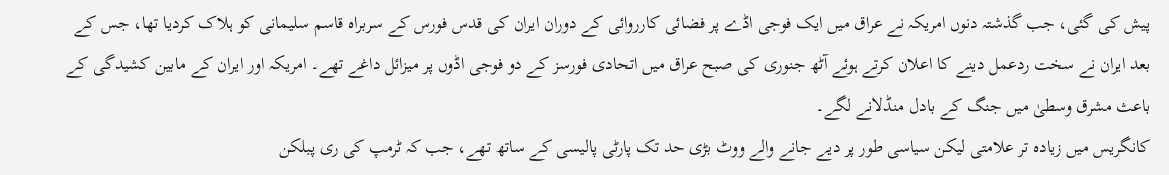پیش کی گئی، جب گذشتہ دنوں امریکہ نے عراق میں ایک فوجی اڈے پر فضائی کارروائی کے دوران ایران کی قدس فورس کے سربراہ قاسم سلیمانی کو ہلاک کردیا تھا، جس کے بعد ایران نے سخت ردعمل دینے کا اعلان کرتے ہوئے آٹھ جنوری کی صبح عراق میں اتحادی فورسز کے دو فوجی اڈوں پر میزائل داغے تھے۔ امریکہ اور ایران کے مابین کشیدگی کے باعث مشرق وسطیٰ میں جنگ کے بادل منڈلانے لگے۔
کانگریس میں زیادہ تر علامتی لیکن سیاسی طور پر دیے جانے والے ووٹ بڑی حد تک پارٹی پالیسی کے ساتھ تھے، جب کہ ٹرمپ کی ری پبلکن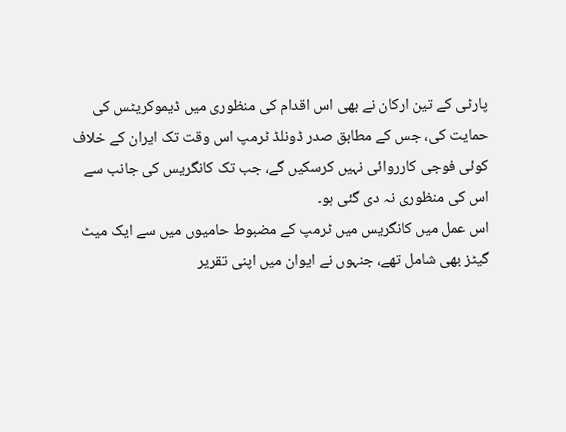پارٹی کے تین ارکان نے بھی اس اقدام کی منظوری میں ڈیموکریٹس کی حمایت کی، جس کے مطابق صدر ڈونلڈ ٹرمپ اس وقت تک ایران کے خلاف کوئی فوجی کارروائی نہیں کرسکیں گے، جب تک کانگریس کی جانب سے اس کی منظوری نہ دی گئی ہو۔
اس عمل میں کانگریس میں ٹرمپ کے مضبوط حامیوں میں سے ایک میٹ گیٹز بھی شامل تھے، جنہوں نے ایوان میں اپنی تقریر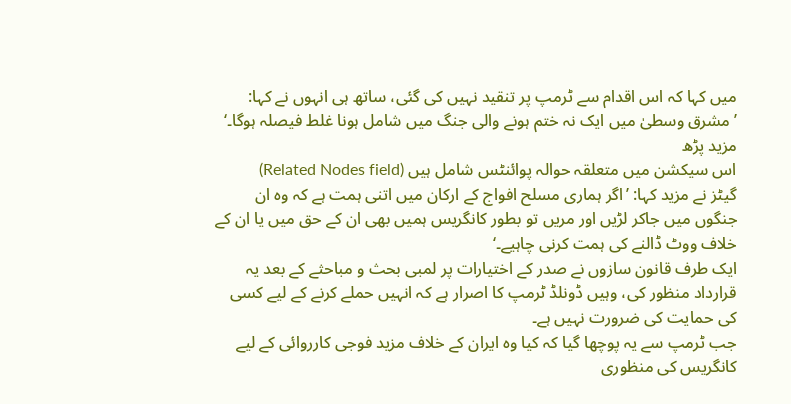میں کہا کہ اس اقدام سے ٹرمپ پر تنقید نہیں کی گئی، ساتھ ہی انہوں نے کہا: ’مشرق وسطیٰ میں ایک نہ ختم ہونے والی جنگ میں شامل ہونا غلط فیصلہ ہوگا۔‘
مزید پڑھ
اس سیکشن میں متعلقہ حوالہ پوائنٹس شامل ہیں (Related Nodes field)
گیٹز نے مزید کہا: ’اگر ہماری مسلح افواج کے ارکان میں اتنی ہمت ہے کہ وہ ان جنگوں میں جاکر لڑیں اور مریں تو بطور کانگریس ہمیں بھی ان کے حق میں یا ان کے خلاف ووٹ ڈالنے کی ہمت کرنی چاہیے۔‘
ایک طرف قانون سازوں نے صدر کے اختیارات پر لمبی بحث و مباحثے کے بعد یہ قرارداد منظور کی، وہیں ڈونلڈ ٹرمپ کا اصرار ہے کہ انہیں حملے کرنے کے لیے کسی کی حمایت کی ضرورت نہیں ہے۔
جب ٹرمپ سے یہ پوچھا گیا کہ کیا وہ ایران کے خلاف مزید فوجی کارروائی کے لیے کانگریس کی منظوری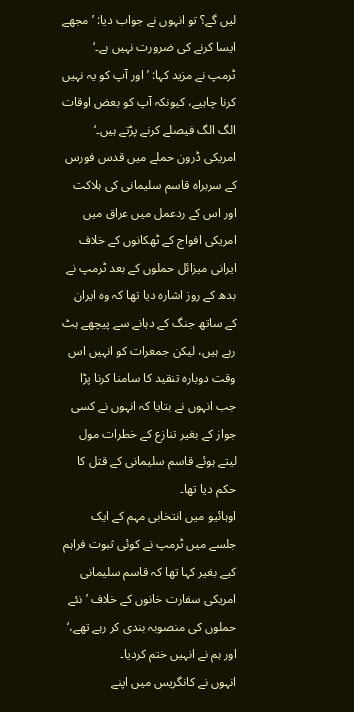لیں گے؟ تو انہوں نے جواب دیا: ’مجھے ایسا کرنے کی ضرورت نہیں ہے۔‘
ٹرمپ نے مزید کہا: ’اور آپ کو یہ نہیں کرنا چاہیے، کیونکہ آپ کو بعض اوقات الگ الگ فیصلے کرنے پڑتے ہیں۔‘
امریکی ڈرون حملے میں قدس فورس کے سربراہ قاسم سلیمانی کی ہلاکت اور اس کے ردعمل میں عراق میں امریکی افواج کے ٹھکانوں کے خلاف ایرانی میزائل حملوں کے بعد ٹرمپ نے بدھ کے روز اشارہ دیا تھا کہ وہ ایران کے ساتھ جنگ کے دہانے سے پیچھے ہٹ رہے ہیں، لیکن جمعرات کو انہیں اس وقت دوبارہ تنقید کا سامنا کرنا پڑا جب انہوں نے بتایا کہ انہوں نے کسی جواز کے بغیر تنازع کے خطرات مول لیتے ہوئے قاسم سلیمانی کے قتل کا حکم دیا تھا۔
اوہائیو میں انتخابی مہم کے ایک جلسے میں ٹرمپ نے کوئی ثبوت فراہم کیے بغیر کہا تھا کہ قاسم سلیمانی امریکی سفارت خانوں کے خلاف ’نئے حملوں کی منصوبہ بندی کر رہے تھے،‘ اور ہم نے انہیں ختم کردیا۔
انہوں نے کانگریس میں اپنے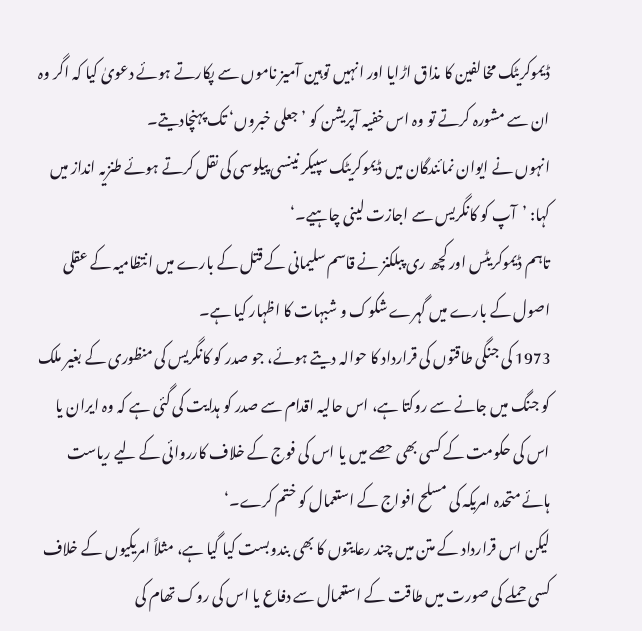ڈیموکریٹک مخالفین کا مذاق اڑایا اور انہیں توہین آمیز ناموں سے پکارتے ہوئے دعویٰ کیا کہ اگر وہ ان سے مشورہ کرتے تو وہ اس خفیہ آپریشن کو ’جعلی خبروں‘ تک پہنچادیتے۔
انہوں نے ایوان نمائندگان میں ڈیموکریٹک سپیکر نینسی پیلوسی کی نقل کرتے ہوئے طنزیہ انداز میں کہا: ’آپ کو کانگریس سے اجازت لینی چاہیے۔‘
تاہم ڈیموکریٹس اور کچھ ری پبلکنز نے قاسم سلیمانی کے قتل کے بارے میں انتظامیہ کے عقلی اصول کے بارے میں گہرے شکوک و شبہات کا اظہار کیا ہے۔
1973 کی جنگی طاقتوں کی قرارداد کا حوالہ دیتے ہوئے، جو صدر کو کانگریس کی منظوری کے بغیر ملک کو جنگ میں جانے سے روکتا ہے، اس حالیہ اقدام سے صدر کو ہدایت کی گئی ہے کہ وہ ایران یا اس کی حکومت کے کسی بھی حصے میں یا اس کی فوج کے خلاف کارروائی کے لیے ریاست ہائے متحدہ امریکہ کی مسلح افواج کے استعمال کو ختم کرے۔‘
لیکن اس قرارداد کے متن میں چند رعایتوں کا بھی بندوبست کیا گیا ہے، مثلاً امریکیوں کے خلاف کسی حملے کی صورت میں طاقت کے استعمال سے دفاع یا اس کی روک تھام کی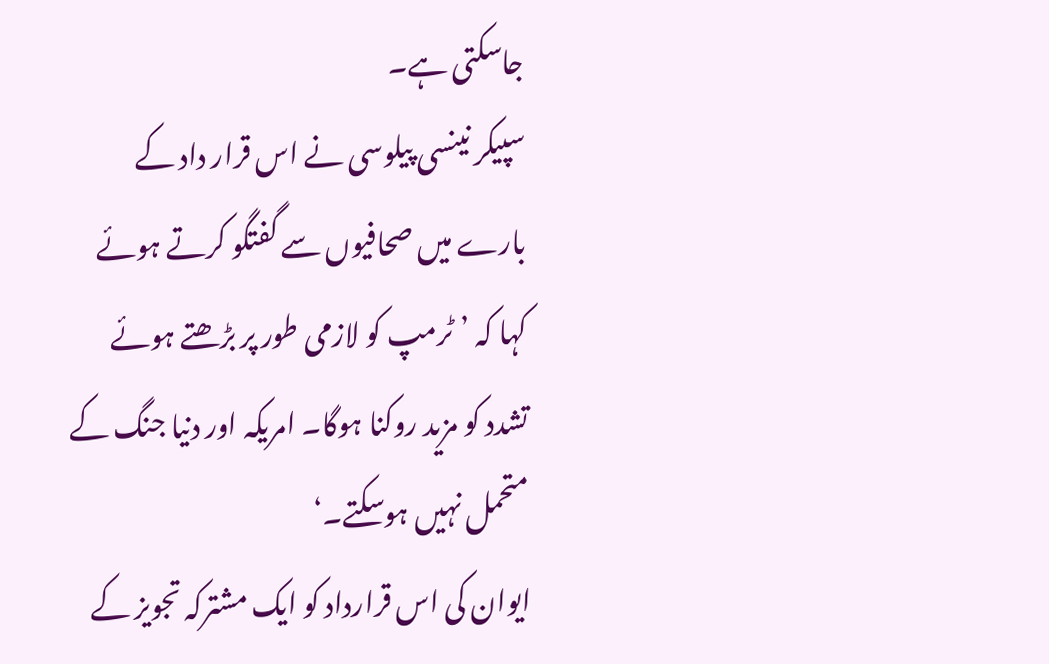جاسکتی ہے۔
سپیکر نینسی پیلوسی نے اس قرار داد کے بارے میں صحافیوں سے گفتگو کرتے ہوئے کہا کہ ’ٹرمپ کو لازمی طور پر بڑھتے ہوئے تشدد کو مزید روکنا ہوگا۔ امریکہ اور دنیا جنگ کے متحمل نہیں ہوسکتے۔‘
ایوان کی اس قرارداد کو ایک مشترکہ تجویز کے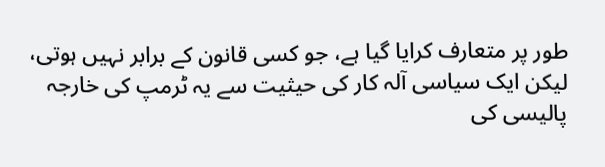طور پر متعارف کرایا گیا ہے، جو کسی قانون کے برابر نہیں ہوتی، لیکن ایک سیاسی آلہ کار کی حیثیت سے یہ ٹرمپ کی خارجہ پالیسی کی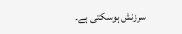سرزنش ہوسکتی ہے۔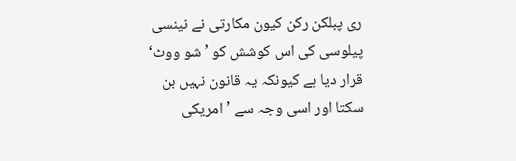ری پبلکن رکن کیون مکارتی نے نینسی پیلوسی کی اس کوشش کو ’شو ووٹ‘ قرار دیا ہے کیونکہ یہ قانون نہیں بن سکتا اور اسی وجہ سے ’امریکی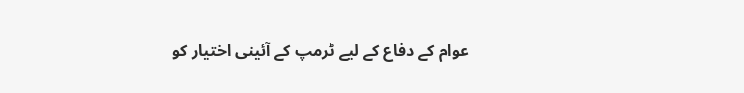عوام کے دفاع کے لیے ٹرمپ کے آئینی اختیار کو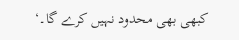کبھی بھی محدود نہیں کرے گا۔‘